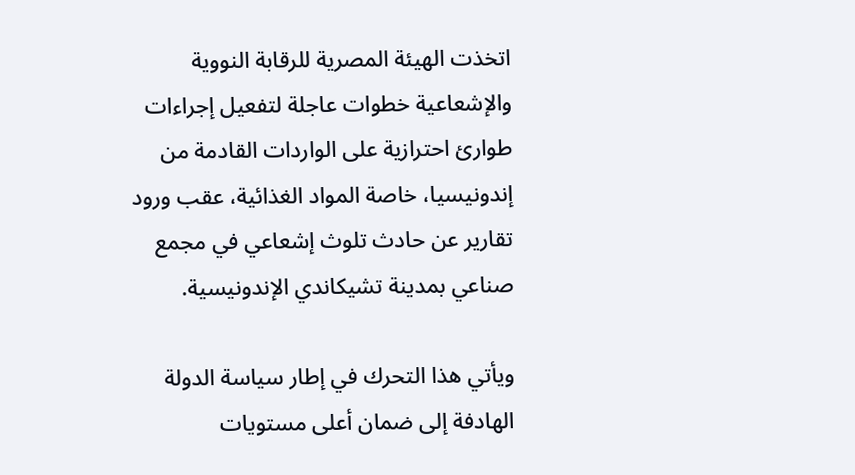اتخذت الهيئة المصرية للرقابة النووية والإشعاعية خطوات عاجلة لتفعيل إجراءات طوارئ احترازية على الواردات القادمة من إندونيسيا، خاصة المواد الغذائية، عقب ورود تقارير عن حادث تلوث إشعاعي في مجمع صناعي بمدينة تشيكاندي الإندونيسية.

ويأتي هذا التحرك في إطار سياسة الدولة الهادفة إلى ضمان أعلى مستويات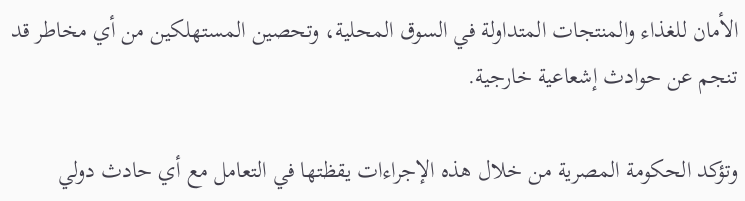الأمان للغذاء والمنتجات المتداولة في السوق المحلية، وتحصين المستهلكين من أي مخاطر قد تنجم عن حوادث إشعاعية خارجية.

وتؤكد الحكومة المصرية من خلال هذه الإجراءات يقظتها في التعامل مع أي حادث دولي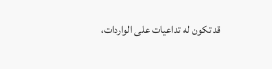قد تكون له تداعيات على الواردات،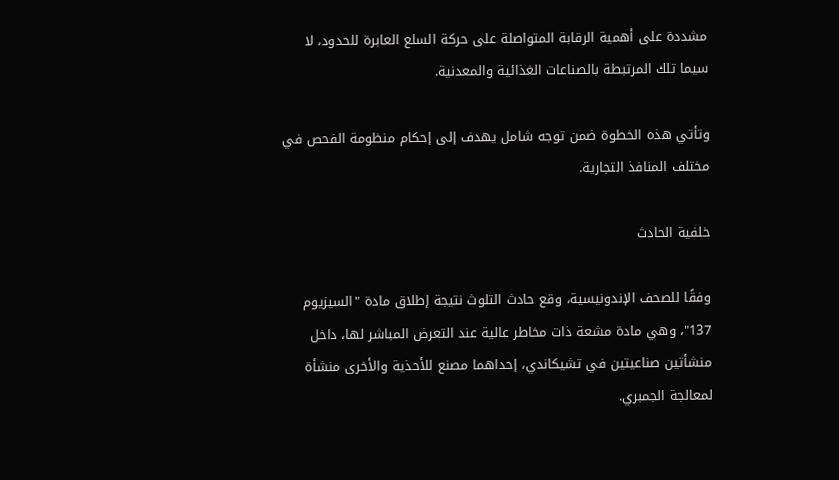مشددة على أهمية الرقابة المتواصلة على حركة السلع العابرة للحدود، لا سيما تلك المرتبطة بالصناعات الغذائية والمعدنية.

وتأتي هذه الخطوة ضمن توجه شامل يهدف إلى إحكام منظومة الفحص في مختلف المنافذ التجارية.

خلفية الحادث

وفقًا للصحف الإندونيسية، وقع حادث التلوث نتيجة إطلاق مادة "السيزيوم 137"، وهي مادة مشعة ذات مخاطر عالية عند التعرض المباشر لها، داخل منشأتين صناعيتين في تشيكاندي، إحداهما مصنع للأحذية والأخرى منشأة لمعالجة الجمبري.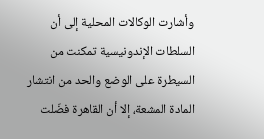وأشارت الوكالات المحلية إلى أن السلطات الإندونيسية تمكنت من السيطرة على الوضع والحد من انتشار المادة المشعة، إلا أن القاهرة فضّلت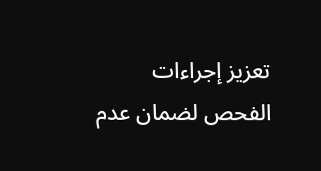تعزيز إجراءات الفحص لضمان عدم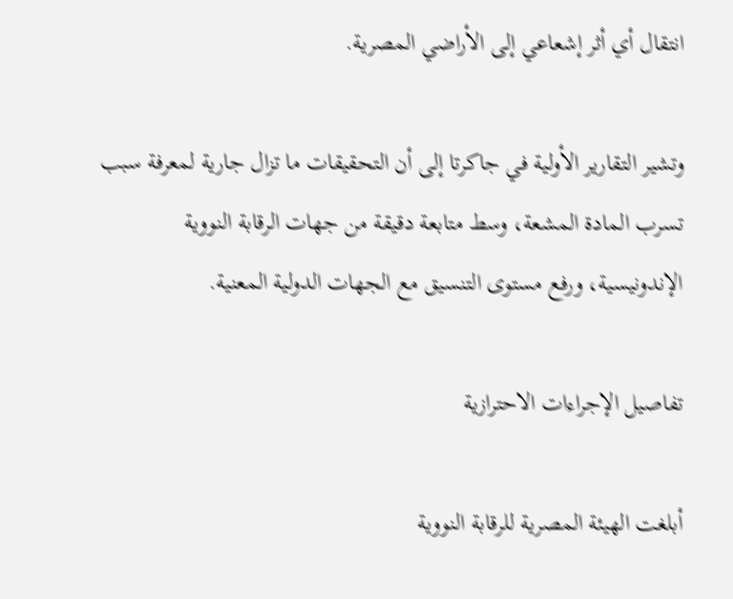انتقال أي أثر إشعاعي إلى الأراضي المصرية.

وتشير التقارير الأولية في جاكرتا إلى أن التحقيقات ما تزال جارية لمعرفة سبب تسرب المادة المشعة، وسط متابعة دقيقة من جهات الرقابة النووية الإندونيسية، ورفع مستوى التنسيق مع الجهات الدولية المعنية.

تفاصيل الإجراءات الاحترازية

أبلغت الهيئة المصرية للرقابة النووية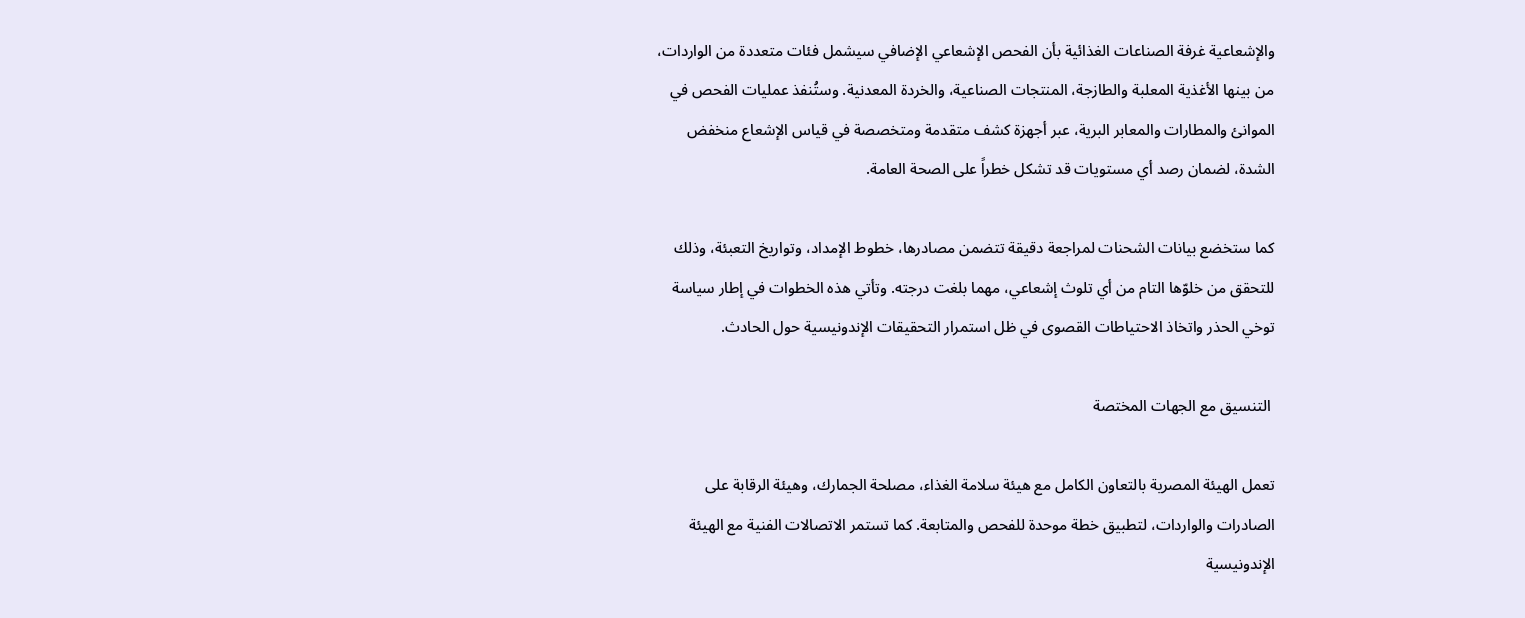والإشعاعية غرفة الصناعات الغذائية بأن الفحص الإشعاعي الإضافي سيشمل فئات متعددة من الواردات، من بينها الأغذية المعلبة والطازجة، المنتجات الصناعية، والخردة المعدنية. وستُنفذ عمليات الفحص في الموانئ والمطارات والمعابر البرية، عبر أجهزة كشف متقدمة ومتخصصة في قياس الإشعاع منخفض الشدة، لضمان رصد أي مستويات قد تشكل خطراً على الصحة العامة.

كما ستخضع بيانات الشحنات لمراجعة دقيقة تتضمن مصادرها، خطوط الإمداد، وتواريخ التعبئة، وذلك للتحقق من خلوّها التام من أي تلوث إشعاعي، مهما بلغت درجته. وتأتي هذه الخطوات في إطار سياسة توخي الحذر واتخاذ الاحتياطات القصوى في ظل استمرار التحقيقات الإندونيسية حول الحادث.

 التنسيق مع الجهات المختصة

تعمل الهيئة المصرية بالتعاون الكامل مع هيئة سلامة الغذاء، مصلحة الجمارك، وهيئة الرقابة على الصادرات والواردات، لتطبيق خطة موحدة للفحص والمتابعة. كما تستمر الاتصالات الفنية مع الهيئة الإندونيسية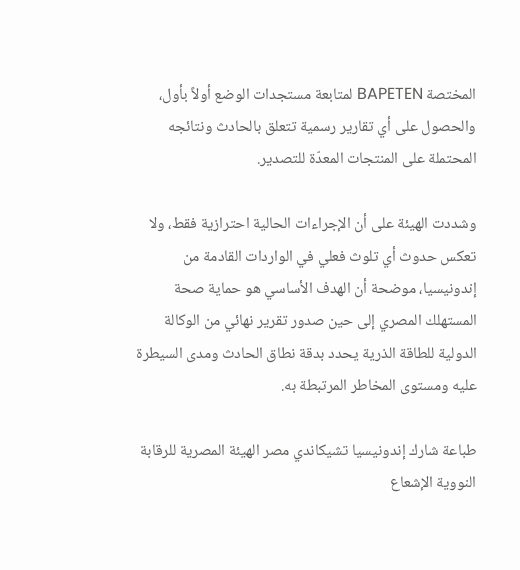المختصة BAPETEN لمتابعة مستجدات الوضع أولاً بأول، والحصول على أي تقارير رسمية تتعلق بالحادث ونتائجه المحتملة على المنتجات المعدّة للتصدير.

وشددت الهيئة على أن الإجراءات الحالية احترازية فقط، ولا تعكس حدوث أي تلوث فعلي في الواردات القادمة من إندونيسيا، موضحة أن الهدف الأساسي هو حماية صحة المستهلك المصري إلى حين صدور تقرير نهائي من الوكالة الدولية للطاقة الذرية يحدد بدقة نطاق الحادث ومدى السيطرة عليه ومستوى المخاطر المرتبطة به.

طباعة شارك إندونيسيا تشيكاندي مصر الهيئة المصرية للرقابة النووية الإشعاع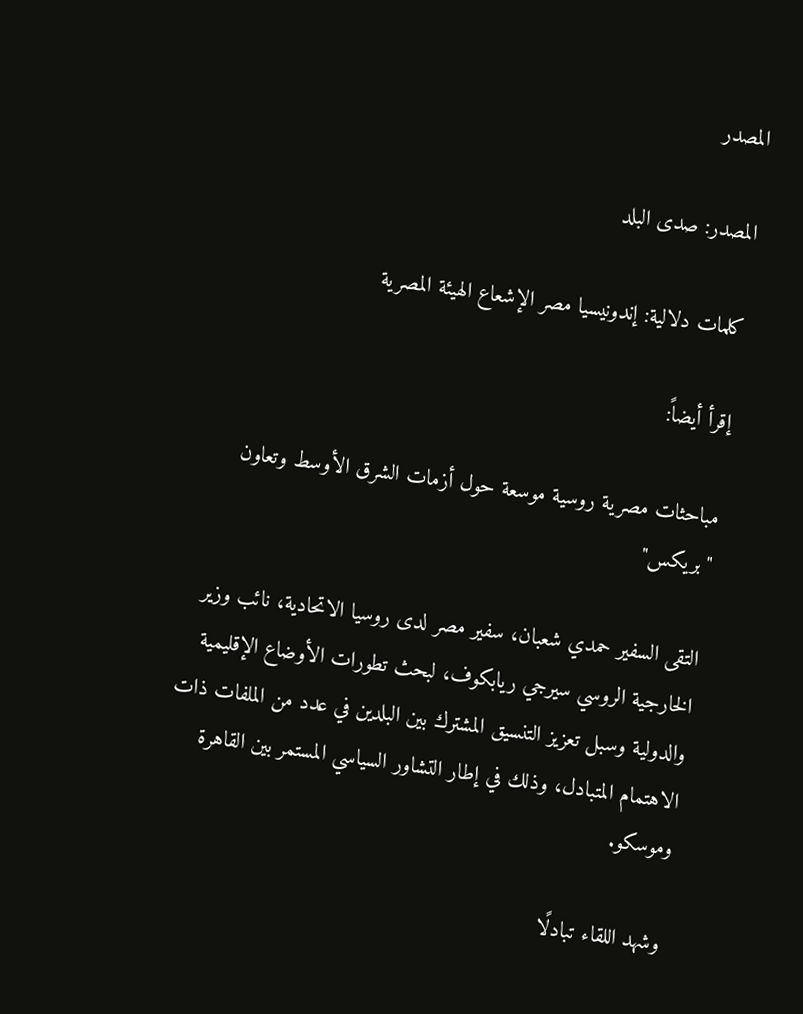المصدر

المصدر: صدى البلد

كلمات دلالية: إندونيسيا مصر الإشعاع الهیئة المصریة

إقرأ أيضاً:

مباحثات مصرية روسية موسعة حول أزمات الشرق الأوسط وتعاون "بريكس"

التقى السفير حمدي شعبان، سفير مصر لدى روسيا الاتحادية، نائب وزير الخارجية الروسي سيرجي ريابكوف، لبحث تطورات الأوضاع الإقليمية والدولية وسبل تعزيز التنسيق المشترك بين البلدين في عدد من الملفات ذات الاهتمام المتبادل، وذلك في إطار التشاور السياسي المستمر بين القاهرة وموسكو.

وشهد اللقاء تبادلًا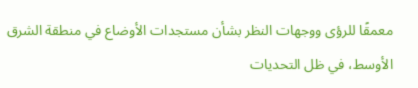معمقًا للرؤى ووجهات النظر بشأن مستجدات الأوضاع في منطقة الشرق الأوسط، في ظل التحديات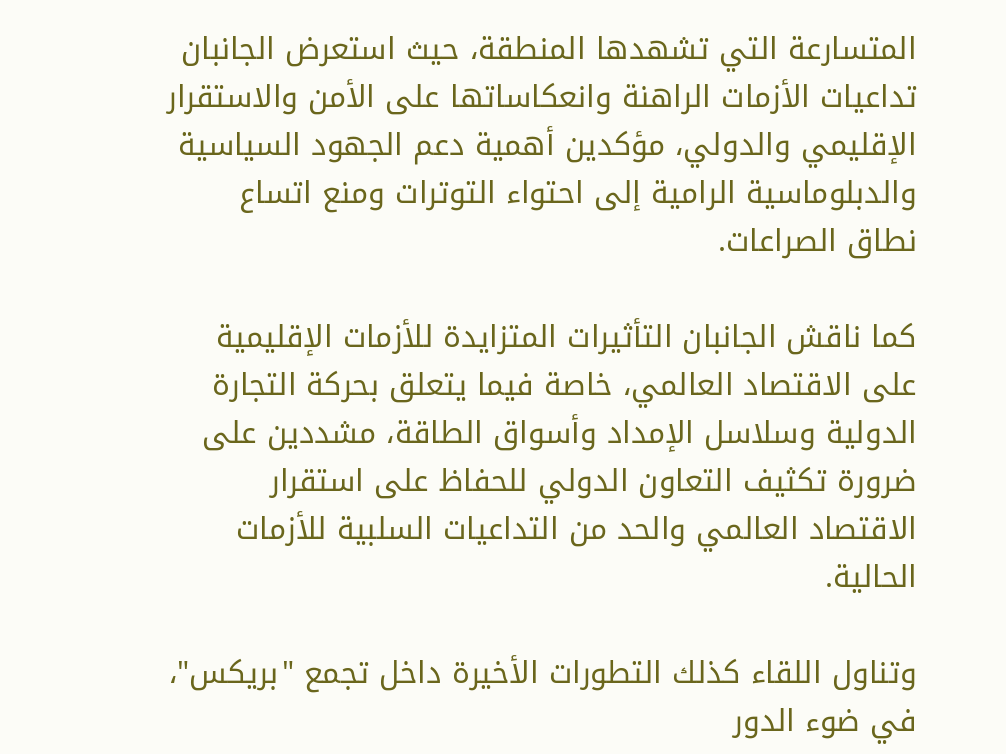المتسارعة التي تشهدها المنطقة، حيث استعرض الجانبان تداعيات الأزمات الراهنة وانعكاساتها على الأمن والاستقرار الإقليمي والدولي، مؤكدين أهمية دعم الجهود السياسية والدبلوماسية الرامية إلى احتواء التوترات ومنع اتساع نطاق الصراعات.

كما ناقش الجانبان التأثيرات المتزايدة للأزمات الإقليمية على الاقتصاد العالمي، خاصة فيما يتعلق بحركة التجارة الدولية وسلاسل الإمداد وأسواق الطاقة، مشددين على ضرورة تكثيف التعاون الدولي للحفاظ على استقرار الاقتصاد العالمي والحد من التداعيات السلبية للأزمات الحالية.

وتناول اللقاء كذلك التطورات الأخيرة داخل تجمع "بريكس"، في ضوء الدور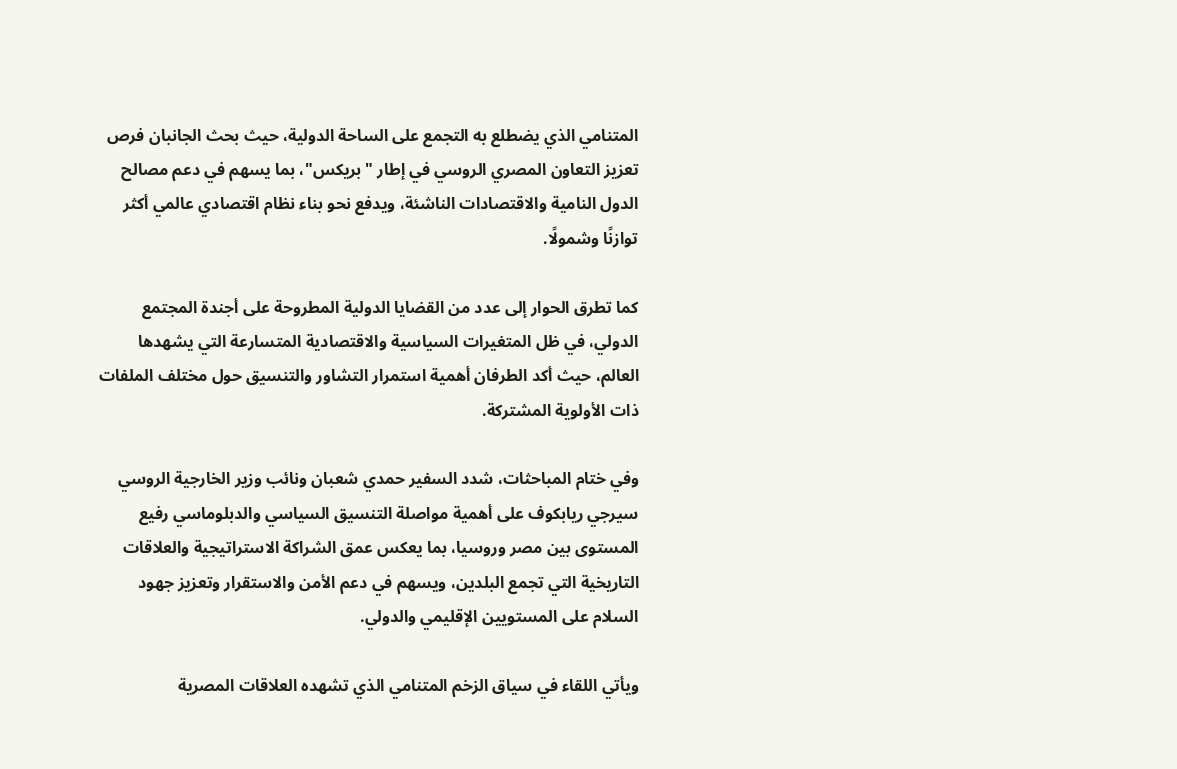المتنامي الذي يضطلع به التجمع على الساحة الدولية، حيث بحث الجانبان فرص تعزيز التعاون المصري الروسي في إطار "بريكس"، بما يسهم في دعم مصالح الدول النامية والاقتصادات الناشئة، ويدفع نحو بناء نظام اقتصادي عالمي أكثر توازنًا وشمولًا.

كما تطرق الحوار إلى عدد من القضايا الدولية المطروحة على أجندة المجتمع الدولي، في ظل المتغيرات السياسية والاقتصادية المتسارعة التي يشهدها العالم، حيث أكد الطرفان أهمية استمرار التشاور والتنسيق حول مختلف الملفات ذات الأولوية المشتركة.

وفي ختام المباحثات، شدد السفير حمدي شعبان ونائب وزير الخارجية الروسي سيرجي ريابكوف على أهمية مواصلة التنسيق السياسي والدبلوماسي رفيع المستوى بين مصر وروسيا، بما يعكس عمق الشراكة الاستراتيجية والعلاقات التاريخية التي تجمع البلدين، ويسهم في دعم الأمن والاستقرار وتعزيز جهود السلام على المستويين الإقليمي والدولي.

ويأتي اللقاء في سياق الزخم المتنامي الذي تشهده العلاقات المصرية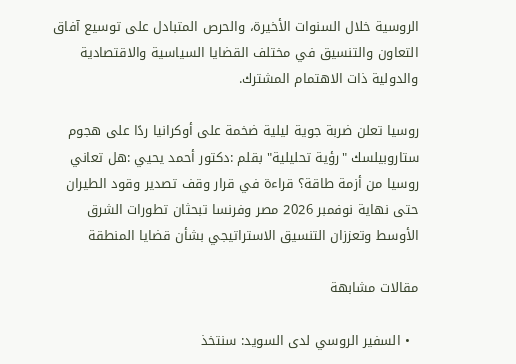الروسية خلال السنوات الأخيرة، والحرص المتبادل على توسيع آفاق التعاون والتنسيق في مختلف القضايا السياسية والاقتصادية والدولية ذات الاهتمام المشترك.

روسيا تعلن ضربة جوية ليلية ضخمة على أوكرانيا ردًا على هجوم ستاروبيلسك "رؤية تحليلية" بقلم :دكتور أحمد يحيي :هل تعاني روسيا من أزمة طاقة؟ قراءة في قرار وقف تصدير وقود الطيران حتى نهاية نوفمبر 2026 مصر وفرنسا تبحثان تطورات الشرق الأوسط وتعززان التنسيق الاستراتيجي بشأن قضايا المنطقة

مقالات مشابهة

  • السفير الروسي لدى السويد: سنتخذ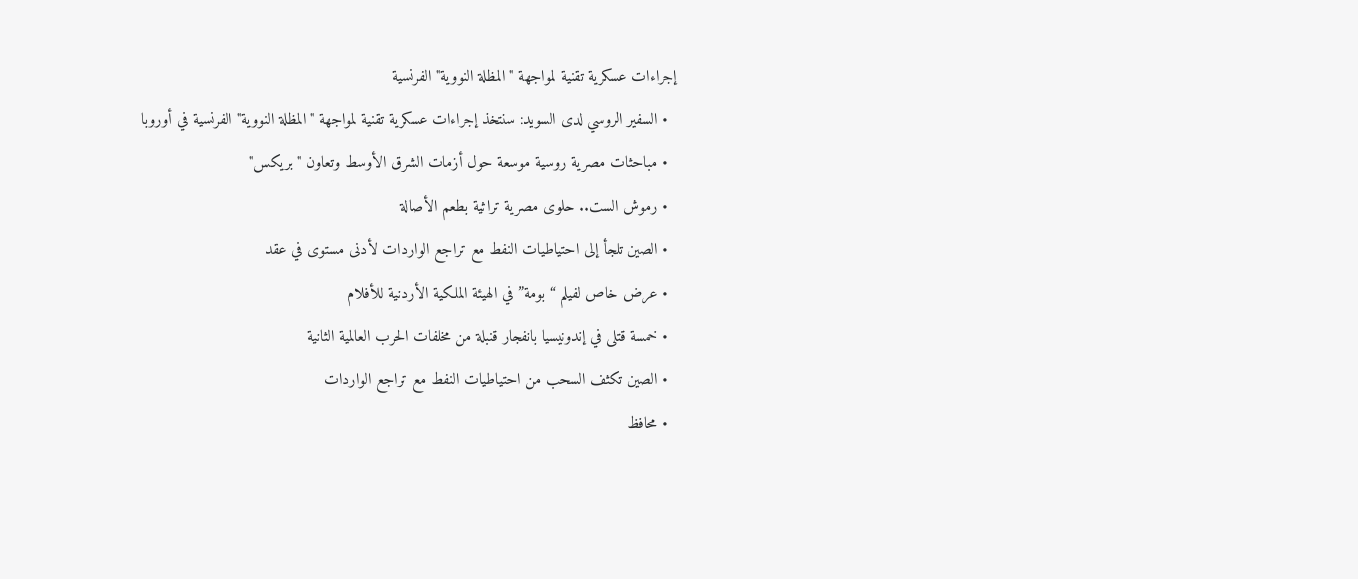إجراءات عسكرية تقنية لمواجهة "المظلة النووية" الفرنسية
  • السفير الروسي لدى السويد: سنتخذ إجراءات عسكرية تقنية لمواجهة "المظلة النووية" الفرنسية في أوروبا
  • مباحثات مصرية روسية موسعة حول أزمات الشرق الأوسط وتعاون "بريكس"
  • رموش الست.. حلوى مصرية تراثية بطعم الأصالة
  • الصين تلجأ إلى احتياطيات النفط مع تراجع الواردات لأدنى مستوى في عقد
  • عرض خاص لفيلم “بومة” في الهيئة الملكية الأردنية للأفلام
  • خمسة قتلى في إندونيسيا بانفجار قنبلة من مخلفات الحرب العالمية الثانية
  • الصين تكثف السحب من احتياطيات النفط مع تراجع الواردات
  • محافظ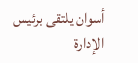أسوان يلتقى برئيس الإدارة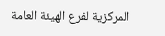المركزية لفرع الهيئة العامة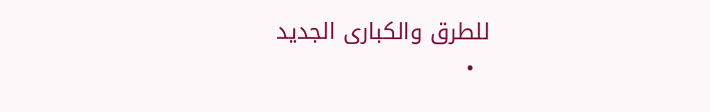للطرق والكبارى الجديد
  •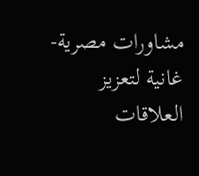مشاورات مصرية-غانية لتعزيز العلاقات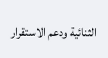الثنائية ودعم الاستقرار